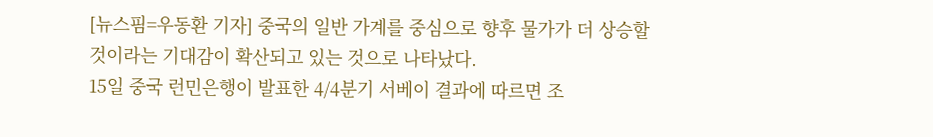[뉴스핌=우동환 기자] 중국의 일반 가계를 중심으로 향후 물가가 더 상승할 것이라는 기대감이 확산되고 있는 것으로 나타났다.
15일 중국 런민은행이 발표한 4/4분기 서베이 결과에 따르면 조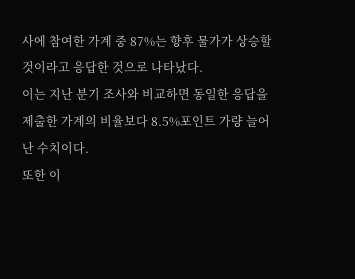사에 참여한 가계 중 87%는 향후 물가가 상승할 것이라고 응답한 것으로 나타났다.
이는 지난 분기 조사와 비교하면 동일한 응답을 제출한 가계의 비율보다 8.5%포인트 가량 늘어난 수치이다.
또한 이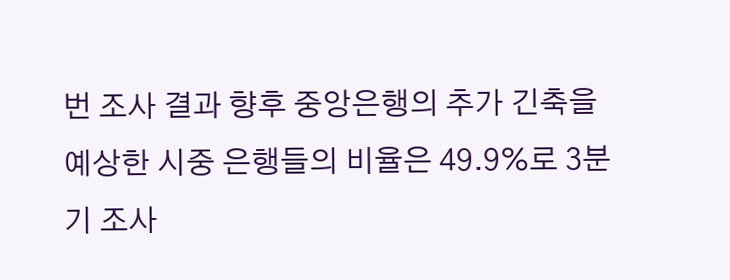번 조사 결과 향후 중앙은행의 추가 긴축을 예상한 시중 은행들의 비율은 49.9%로 3분기 조사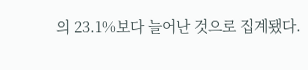의 23.1%보다 늘어난 것으로 집계됐다.